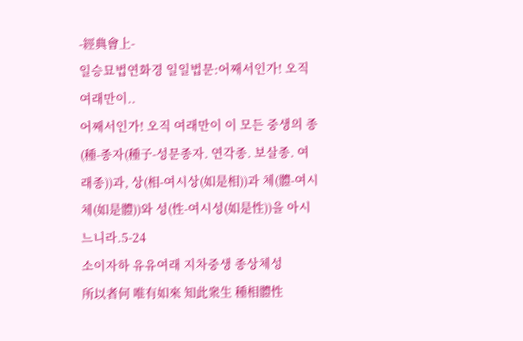-經典會上-
일승묘법연화경 일일법문:어째서인가! 오직 여래만이..
어째서인가! 오직 여래만이 이 모든 중생의 종(種-종자(種子-성문종자. 연각종. 보살종. 여래종))과, 상(相-여시상(如是相))과 체(體-여시체(如是體))와 성(性-여시성(如是性))을 아시느니라.5-24
소이자하 유유여래 지차중생 종상체성
所以者何 唯有如來 知此衆生 種相體性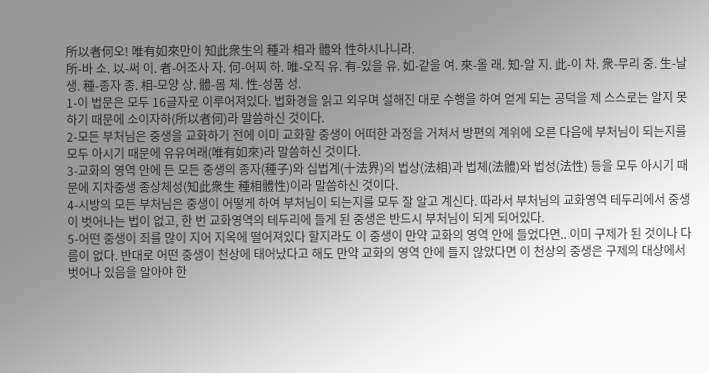所以者何오! 唯有如來만이 知此衆生의 種과 相과 體와 性하시나니라.
所-바 소. 以-써 이. 者-어조사 자. 何-어찌 하. 唯-오직 유. 有-있을 유. 如-같을 여. 來-올 래. 知-알 지. 此-이 차. 衆-무리 중. 生-날 생. 種-종자 종. 相-모양 상. 體-몸 체. 性-성품 성.
1-이 법문은 모두 16글자로 이루어져있다. 법화경을 읽고 외우며 설해진 대로 수행을 하여 얻게 되는 공덕을 제 스스로는 알지 못하기 때문에 소이자하(所以者何)라 말씀하신 것이다.
2-모든 부처님은 중생을 교화하기 전에 이미 교화할 중생이 어떠한 과정을 거쳐서 방편의 계위에 오른 다음에 부처님이 되는지를 모두 아시기 때문에 유유여래(唯有如來)라 말씀하신 것이다.
3-교화의 영역 안에 든 모든 중생의 종자(種子)와 십법계(十法界)의 법상(法相)과 법체(法體)와 법성(法性) 등을 모두 아시기 때문에 지차중생 종상체성(知此衆生 種相體性)이라 말씀하신 것이다.
4-시방의 모든 부처님은 중생이 어떻게 하여 부처님이 되는지를 모두 잘 알고 계신다. 따라서 부처님의 교화영역 테두리에서 중생이 벗어나는 법이 없고, 한 번 교화영역의 테두리에 들게 된 중생은 반드시 부처님이 되게 되어있다.
5-어떤 중생이 죄를 많이 지어 지옥에 떨어져있다 할지라도 이 중생이 만약 교화의 영역 안에 들었다면.. 이미 구제가 된 것이나 다름이 없다. 반대로 어떤 중생이 천상에 태어났다고 해도 만약 교화의 영역 안에 들지 않았다면 이 천상의 중생은 구제의 대상에서 벗어나 있음을 알아야 한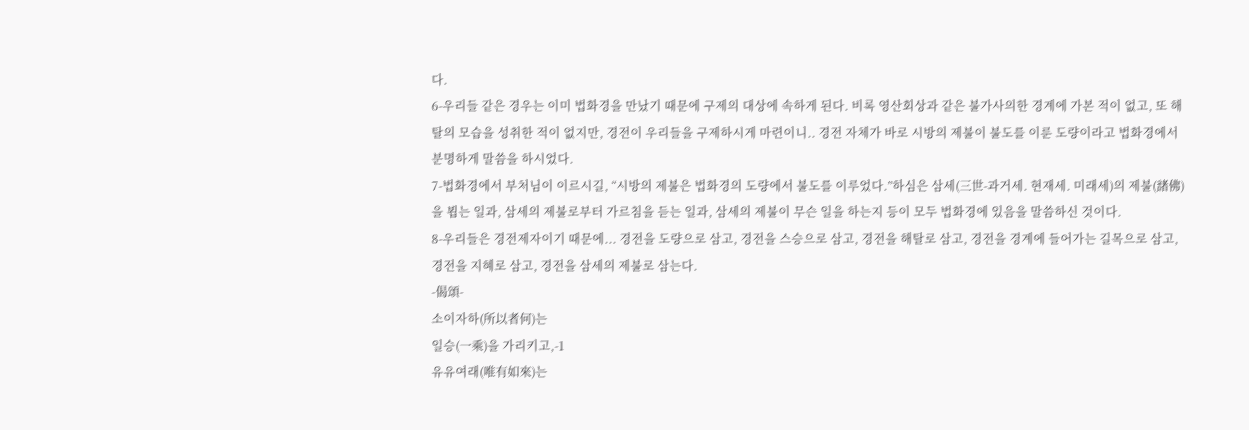다.
6-우리들 같은 경우는 이미 법화경을 만났기 때문에 구제의 대상에 속하게 된다. 비록 영산회상과 같은 불가사의한 경계에 가본 적이 없고, 또 해탈의 모습을 성취한 적이 없지만, 경전이 우리들을 구제하시게 마련이니.. 경전 자체가 바로 시방의 제불이 불도를 이룬 도량이라고 법화경에서 분명하게 말씀을 하시었다.
7-법화경에서 부처님이 이르시길, “시방의 제불은 법화경의 도량에서 불도를 이루었다.”하심은 삼세(三世-과거세. 현재세. 미래세)의 제불(諸佛)을 뵙는 일과, 삼세의 제불로부터 가르침을 듣는 일과, 삼세의 제불이 무슨 일을 하는지 등이 모두 법화경에 있음을 말씀하신 것이다.
8-우리들은 경전제자이기 때문에... 경전을 도량으로 삼고, 경전을 스승으로 삼고, 경전을 해탈로 삼고, 경전을 경계에 들어가는 길목으로 삼고, 경전을 지혜로 삼고, 경전을 삼세의 제불로 삼는다.
-偈頌-
소이자하(所以者何)는
일승(一乘)을 가리키고,-1
유유여래(唯有如來)는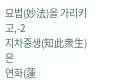묘법(妙法)을 가리키고,-2
지차중생(知此衆生)은
연화(蓮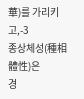華)를 가리키고,-3
종상체성(種相體性)은
경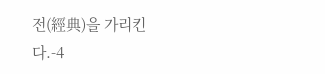전(經典)을 가리킨다.-4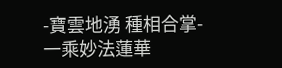-寶雲地湧 種相合掌-
一乘妙法蓮華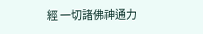經 一切諸佛神通力